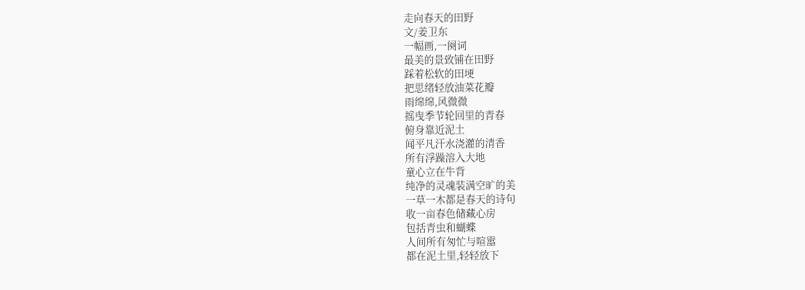走向春天的田野
文/姜卫东
一幅画,一阕词
最美的景致铺在田野
踩着松软的田埂
把思绪轻放油菜花瓣
雨绵绵,风微微
摇曳季节轮回里的青春
俯身靠近泥土
闻平凡汗水浇灌的清香
所有浮躁溶入大地
童心立在牛背
纯净的灵魂装满空旷的美
一草一木都是春天的诗句
收一亩春色储藏心房
包括青虫和蝴蝶
人间所有匆忙与喧嚣
都在泥土里,轻轻放下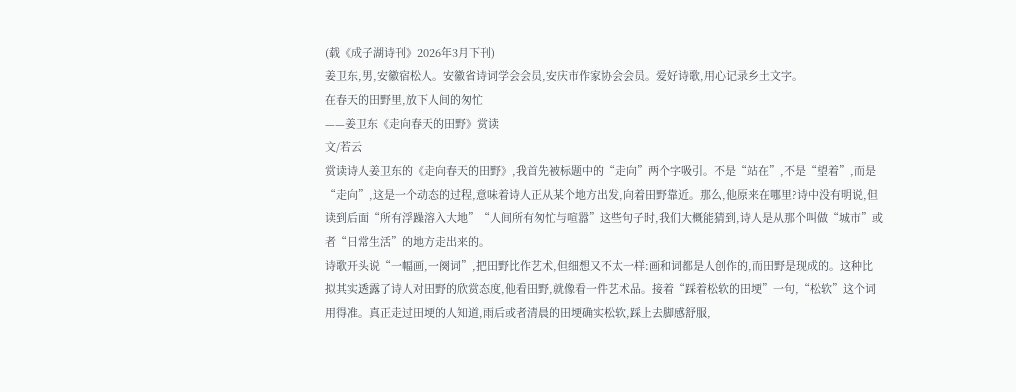(载《成子湖诗刊》2026年3月下刊)
姜卫东,男,安徽宿松人。安徽省诗词学会会员,安庆市作家协会会员。爱好诗歌,用心记录乡土文字。
在春天的田野里,放下人间的匆忙
——姜卫东《走向春天的田野》赏读
文/若云
赏读诗人姜卫东的《走向春天的田野》,我首先被标题中的“走向”两个字吸引。不是“站在”,不是“望着”,而是“走向”,这是一个动态的过程,意味着诗人正从某个地方出发,向着田野靠近。那么,他原来在哪里?诗中没有明说,但读到后面“所有浮躁溶入大地”“人间所有匆忙与喧嚣”这些句子时,我们大概能猜到,诗人是从那个叫做“城市”或者“日常生活”的地方走出来的。
诗歌开头说“一幅画,一阕词”,把田野比作艺术,但细想又不太一样:画和词都是人创作的,而田野是现成的。这种比拟其实透露了诗人对田野的欣赏态度,他看田野,就像看一件艺术品。接着“踩着松软的田埂”一句,“松软”这个词用得准。真正走过田埂的人知道,雨后或者清晨的田埂确实松软,踩上去脚感舒服,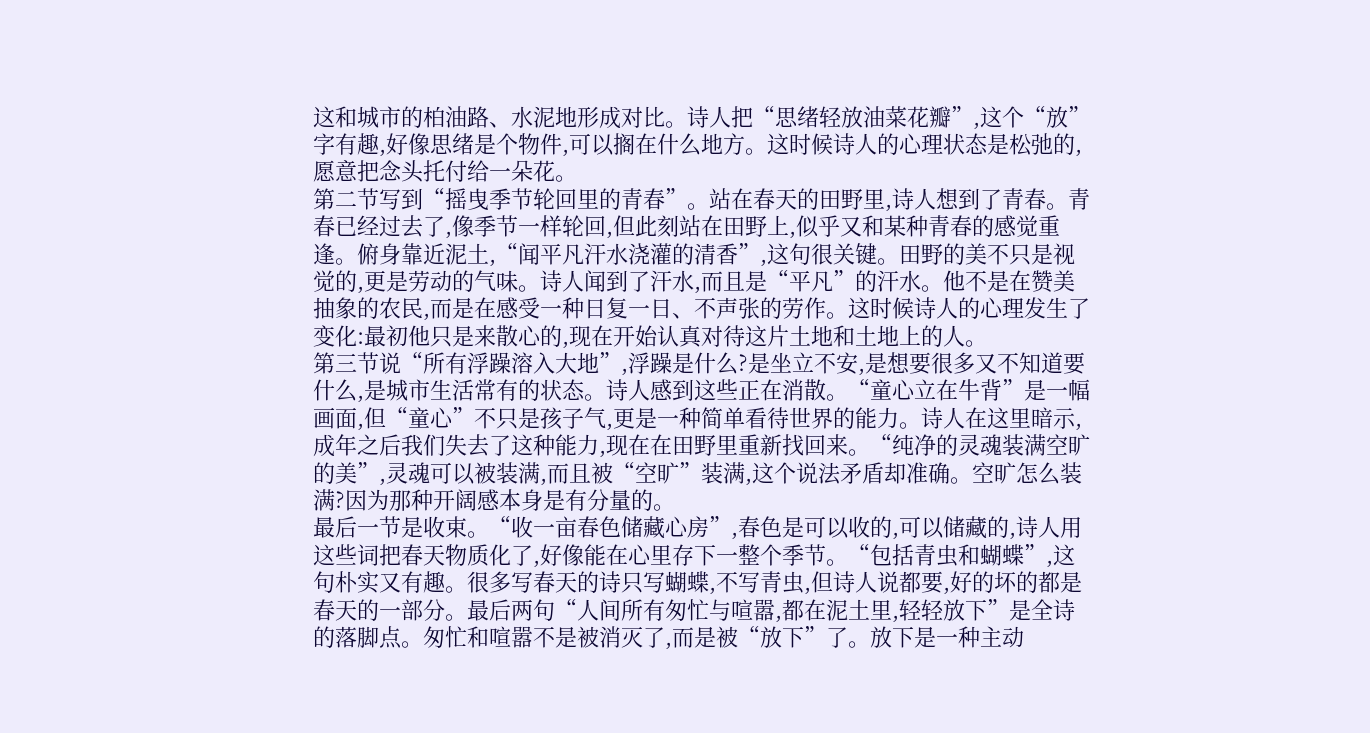这和城市的柏油路、水泥地形成对比。诗人把“思绪轻放油菜花瓣”,这个“放”字有趣,好像思绪是个物件,可以搁在什么地方。这时候诗人的心理状态是松弛的,愿意把念头托付给一朵花。
第二节写到“摇曳季节轮回里的青春”。站在春天的田野里,诗人想到了青春。青春已经过去了,像季节一样轮回,但此刻站在田野上,似乎又和某种青春的感觉重逢。俯身靠近泥土,“闻平凡汗水浇灌的清香”,这句很关键。田野的美不只是视觉的,更是劳动的气味。诗人闻到了汗水,而且是“平凡”的汗水。他不是在赞美抽象的农民,而是在感受一种日复一日、不声张的劳作。这时候诗人的心理发生了变化:最初他只是来散心的,现在开始认真对待这片土地和土地上的人。
第三节说“所有浮躁溶入大地”,浮躁是什么?是坐立不安,是想要很多又不知道要什么,是城市生活常有的状态。诗人感到这些正在消散。“童心立在牛背”是一幅画面,但“童心”不只是孩子气,更是一种简单看待世界的能力。诗人在这里暗示,成年之后我们失去了这种能力,现在在田野里重新找回来。“纯净的灵魂装满空旷的美”,灵魂可以被装满,而且被“空旷”装满,这个说法矛盾却准确。空旷怎么装满?因为那种开阔感本身是有分量的。
最后一节是收束。“收一亩春色储藏心房”,春色是可以收的,可以储藏的,诗人用这些词把春天物质化了,好像能在心里存下一整个季节。“包括青虫和蝴蝶”,这句朴实又有趣。很多写春天的诗只写蝴蝶,不写青虫,但诗人说都要,好的坏的都是春天的一部分。最后两句“人间所有匆忙与喧嚣,都在泥土里,轻轻放下”是全诗的落脚点。匆忙和喧嚣不是被消灭了,而是被“放下”了。放下是一种主动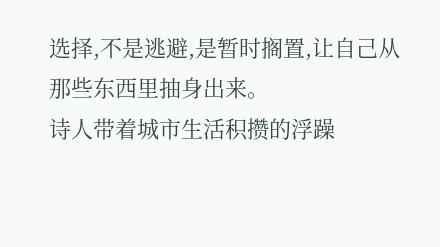选择,不是逃避,是暂时搁置,让自己从那些东西里抽身出来。
诗人带着城市生活积攒的浮躁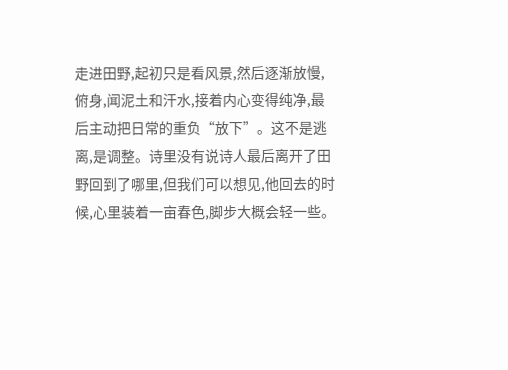走进田野,起初只是看风景,然后逐渐放慢,俯身,闻泥土和汗水,接着内心变得纯净,最后主动把日常的重负“放下”。这不是逃离,是调整。诗里没有说诗人最后离开了田野回到了哪里,但我们可以想见,他回去的时候,心里装着一亩春色,脚步大概会轻一些。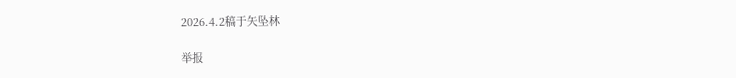2026.4.2稿于矢坠林

举报